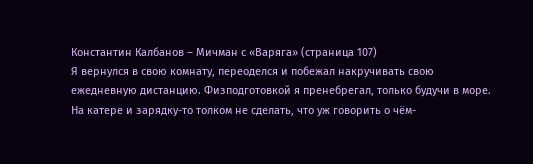Константин Калбанов – Мичман с «Варяга» (страница 107)
Я вернулся в свою комнату, переоделся и побежал накручивать свою ежедневную дистанцию. Физподготовкой я пренебрегал, только будучи в море. На катере и зарядку-то толком не сделать, что уж говорить о чём-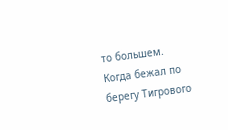то большем.
Когда бежал по берегу Тигрового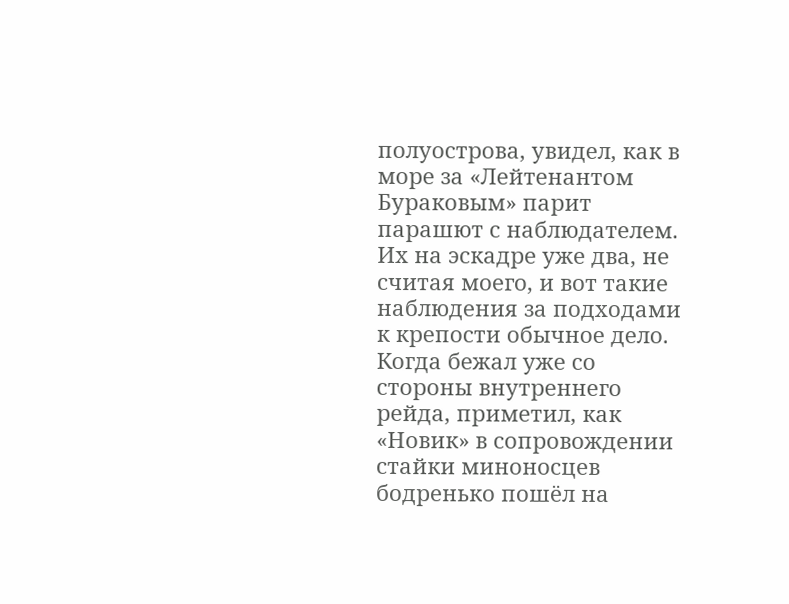полуострова, увидел, как в море за «Лейтенантом Бураковым» парит парашют с наблюдателем. Их на эскадре уже два, не считая моего, и вот такие наблюдения за подходами к крепости обычное дело. Когда бежал уже со стороны внутреннего рейда, приметил, как «Новик» в сопровождении стайки миноносцев бодренько пошёл на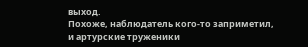выход.
Похоже, наблюдатель кого-то заприметил, и артурские труженики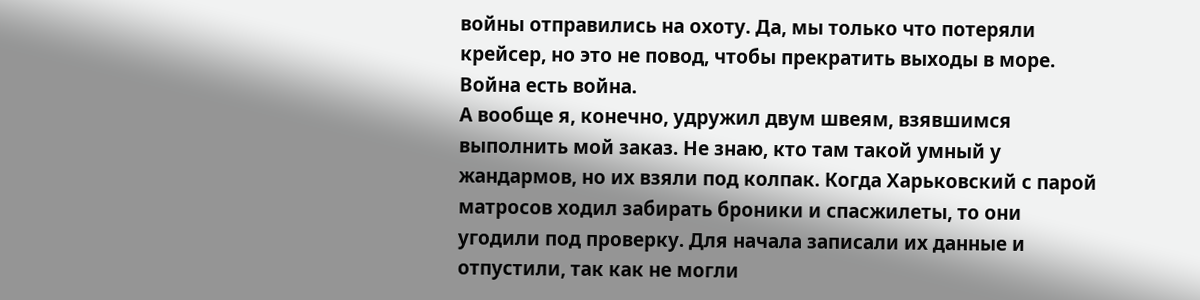войны отправились на охоту. Да, мы только что потеряли крейсер, но это не повод, чтобы прекратить выходы в море. Война есть война.
А вообще я, конечно, удружил двум швеям, взявшимся выполнить мой заказ. Не знаю, кто там такой умный у жандармов, но их взяли под колпак. Когда Харьковский с парой матросов ходил забирать броники и спасжилеты, то они угодили под проверку. Для начала записали их данные и отпустили, так как не могли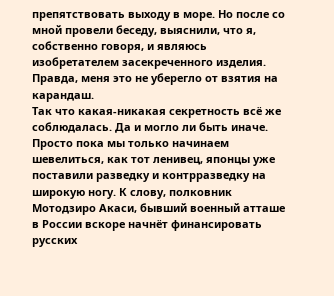препятствовать выходу в море. Но после со мной провели беседу, выяснили, что я, собственно говоря, и являюсь изобретателем засекреченного изделия. Правда, меня это не уберегло от взятия на карандаш.
Так что какая-никакая секретность всё же соблюдалась. Да и могло ли быть иначе. Просто пока мы только начинаем шевелиться, как тот ленивец, японцы уже поставили разведку и контрразведку на широкую ногу. К слову, полковник Мотодзиро Акаси, бывший военный атташе в России вскоре начнёт финансировать русских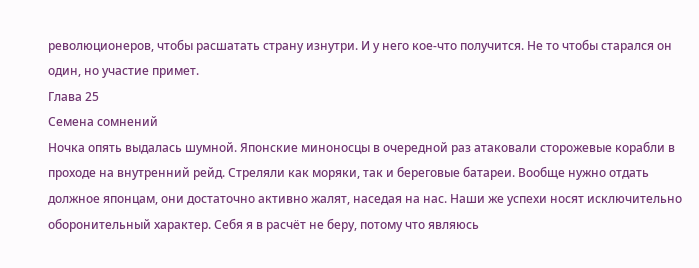революционеров, чтобы расшатать страну изнутри. И у него кое-что получится. Не то чтобы старался он один, но участие примет.
Глава 25
Семена сомнений
Ночка опять выдалась шумной. Японские миноносцы в очередной раз атаковали сторожевые корабли в проходе на внутренний рейд. Стреляли как моряки, так и береговые батареи. Вообще нужно отдать должное японцам, они достаточно активно жалят, наседая на нас. Наши же успехи носят исключительно оборонительный характер. Себя я в расчёт не беру, потому что являюсь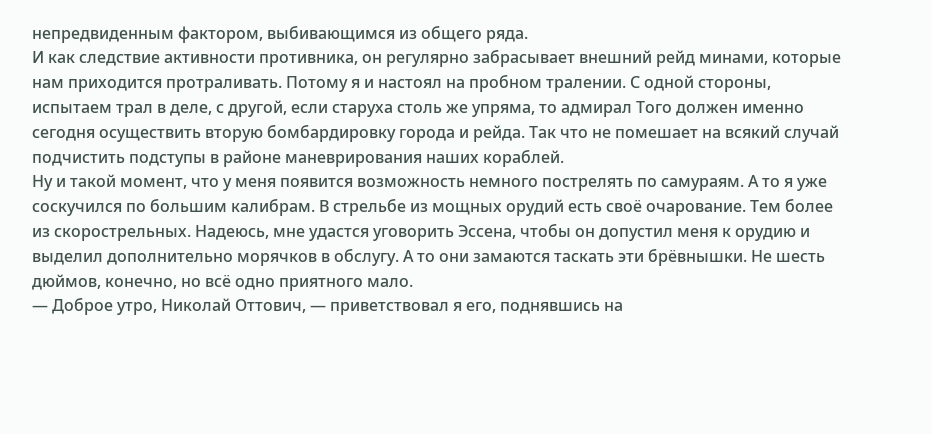непредвиденным фактором, выбивающимся из общего ряда.
И как следствие активности противника, он регулярно забрасывает внешний рейд минами, которые нам приходится протраливать. Потому я и настоял на пробном тралении. С одной стороны, испытаем трал в деле, с другой, если старуха столь же упряма, то адмирал Того должен именно сегодня осуществить вторую бомбардировку города и рейда. Так что не помешает на всякий случай подчистить подступы в районе маневрирования наших кораблей.
Ну и такой момент, что у меня появится возможность немного пострелять по самураям. А то я уже соскучился по большим калибрам. В стрельбе из мощных орудий есть своё очарование. Тем более из скорострельных. Надеюсь, мне удастся уговорить Эссена, чтобы он допустил меня к орудию и выделил дополнительно морячков в обслугу. А то они замаются таскать эти брёвнышки. Не шесть дюймов, конечно, но всё одно приятного мало.
— Доброе утро, Николай Оттович, — приветствовал я его, поднявшись на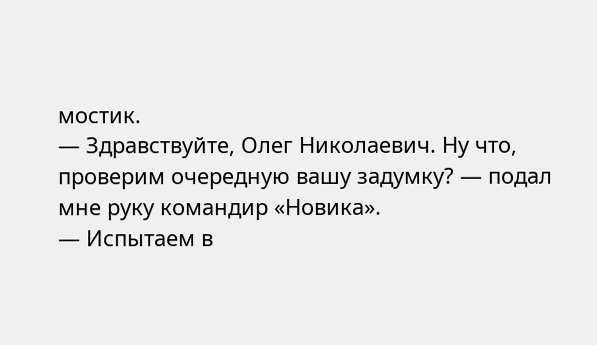мостик.
— Здравствуйте, Олег Николаевич. Ну что, проверим очередную вашу задумку? — подал мне руку командир «Новика».
— Испытаем в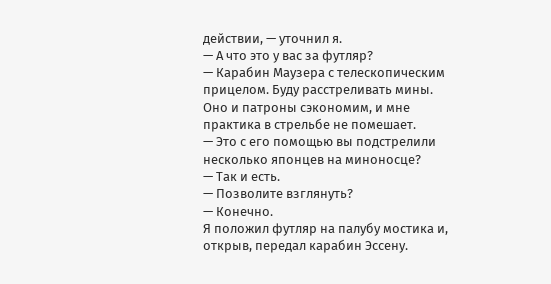действии, — уточнил я.
— А что это у вас за футляр?
— Карабин Маузера с телескопическим прицелом. Буду расстреливать мины. Оно и патроны сэкономим, и мне практика в стрельбе не помешает.
— Это с его помощью вы подстрелили несколько японцев на миноносце?
— Так и есть.
— Позволите взглянуть?
— Конечно.
Я положил футляр на палубу мостика и, открыв, передал карабин Эссену.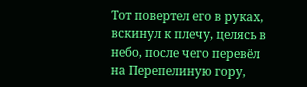Тот повертел его в руках, вскинул к плечу, целясь в небо, после чего перевёл на Перепелиную гору,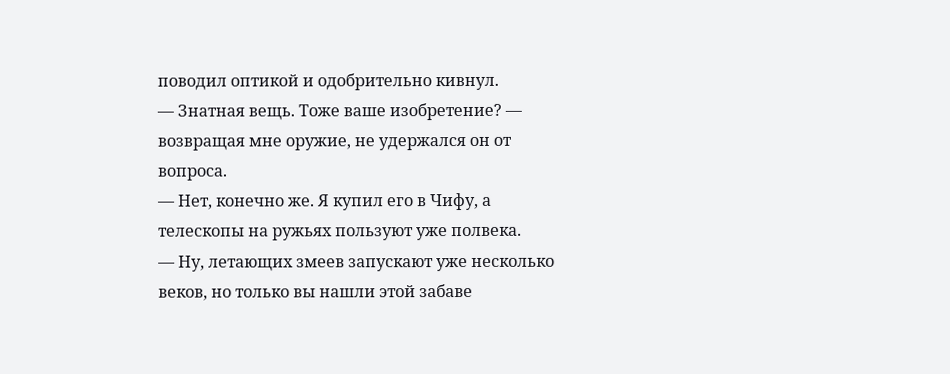поводил оптикой и одобрительно кивнул.
— Знатная вещь. Тоже ваше изобретение? — возвращая мне оружие, не удержался он от вопроса.
— Нет, конечно же. Я купил его в Чифу, а телескопы на ружьях пользуют уже полвека.
— Ну, летающих змеев запускают уже несколько веков, но только вы нашли этой забаве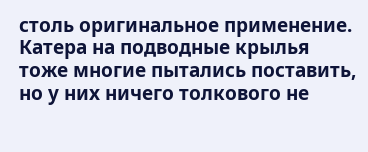столь оригинальное применение. Катера на подводные крылья тоже многие пытались поставить, но у них ничего толкового не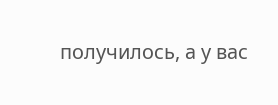получилось, а у вас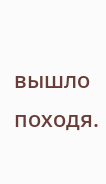вышло походя.